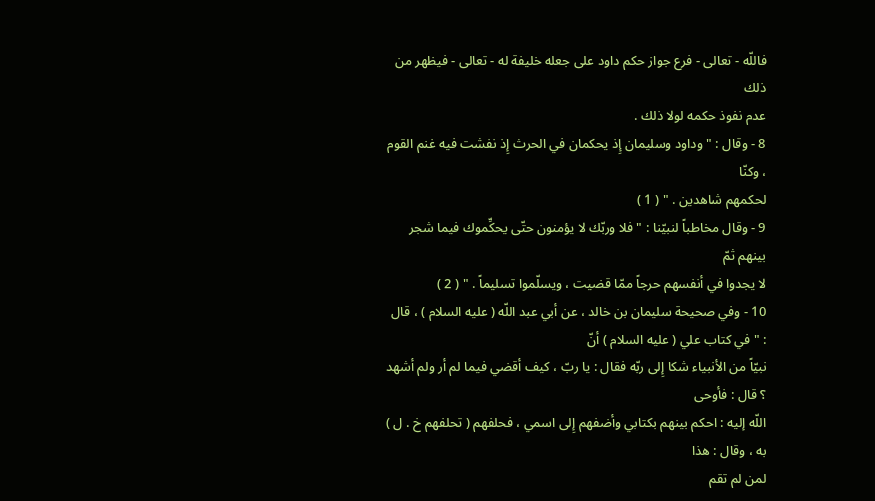فاللّه - تعالى - فرع جواز حكم داود على جعله خليفة له - تعالى - فيظهر من ذلك
عدم نفوذ حكمه لولا ذلك .
8 - وقال : " وداود وسليمان إِذ يحكمان في الحرث إِذ نفشت فيه غنم القوم ، وكنّا
لحكمهم شاهدين . " ( 1 )
9 - وقال مخاطباً لنبيّنا : " فلا وربّك لا يؤمنون حتّى يحكِّموك فيما شجر بينهم ثمّ
لا يجدوا في أنفسهم حرجاً ممّا قضيت ، ويسلّموا تسليماً . " ( 2 )
10 - وفي صحيحة سليمان بن خالد ، عن أبي عبد اللّه ( عليه السلام ) ، قال : " في كتاب علي ( عليه السلام ) أنّ
نبيّاً من الأنبياء شكا إِلى ربّه فقال : يا ربّ ، كيف أقضي فيما لم أر ولم أشهد ؟ قال : فأوحى
اللّه إليه : احكم بينهم بكتابي وأضفهم إِلى اسمي ، فحلفهم ( تحلفهم خ . ل ) به ، وقال : هذا
لمن لم تقم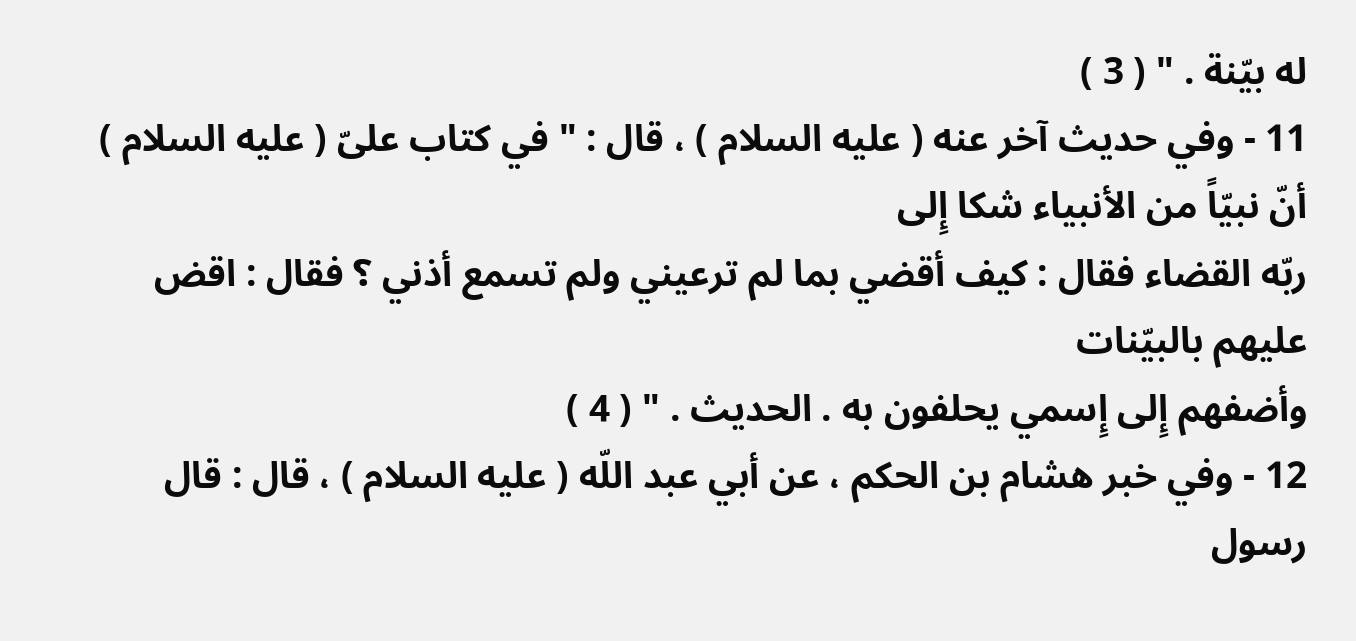له بيّنة . " ( 3 )
11 - وفي حديث آخر عنه ( عليه السلام ) ، قال : " في كتاب علىّ ( عليه السلام ) أنّ نبيّاً من الأنبياء شكا إِلى
ربّه القضاء فقال : كيف أقضي بما لم ترعيني ولم تسمع أذني ؟ فقال : اقض عليهم بالبيّنات
وأضفهم إِلى إِسمي يحلفون به . الحديث . " ( 4 )
12 - وفي خبر هشام بن الحكم ، عن أبي عبد اللّه ( عليه السلام ) ، قال : قال رسول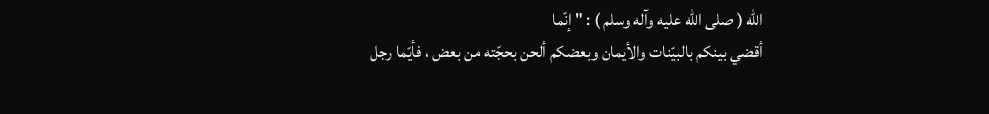اللّه ( صلى الله عليه وآله وسلم ) : " إنّما
أقضي بينكم بالبيّنات والأيمان وبعضكم ألحن بحجّته من بعض ، فأيّما رجل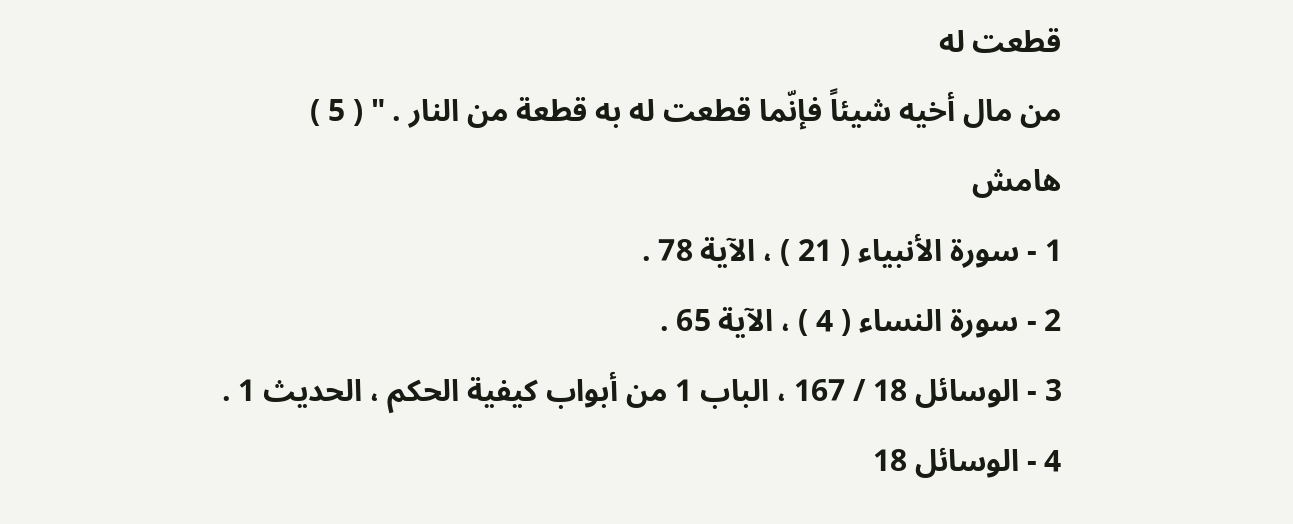قطعت له
من مال أخيه شيئاً فإنّما قطعت له به قطعة من النار . " ( 5 )
هامش
1 - سورة الأنبياء ( 21 ) ، الآية 78 .
2 - سورة النساء ( 4 ) ، الآية 65 .
3 - الوسائل 18 / 167 ، الباب 1 من أبواب كيفية الحكم ، الحديث 1 .
4 - الوسائل 18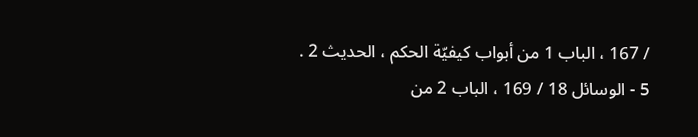/ 167 ، الباب 1 من أبواب كيفيّة الحكم ، الحديث 2 .
5 - الوسائل 18 / 169 ، الباب 2 من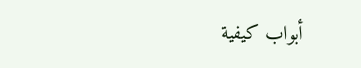أبواب كيفية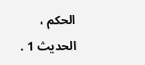الحكم ، الحديث 1 .